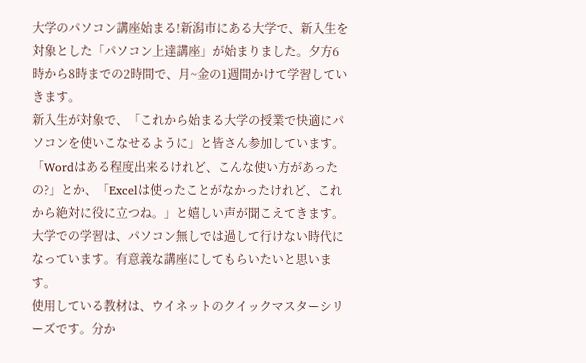大学のパソコン講座始まる!新潟市にある大学で、新入生を対象とした「パソコン上達講座」が始まりました。夕方6時から8時までの2時間で、月~金の1週間かけて学習していきます。
新入生が対象で、「これから始まる大学の授業で快適にパソコンを使いこなせるように」と皆さん参加しています。「Wordはある程度出来るけれど、こんな使い方があったの?」とか、「Excelは使ったことがなかったけれど、これから絶対に役に立つね。」と嬉しい声が聞こえてきます。
大学での学習は、パソコン無しでは過して行けない時代になっています。有意義な講座にしてもらいたいと思います。
使用している教材は、ウイネットのクイックマスターシリーズです。分か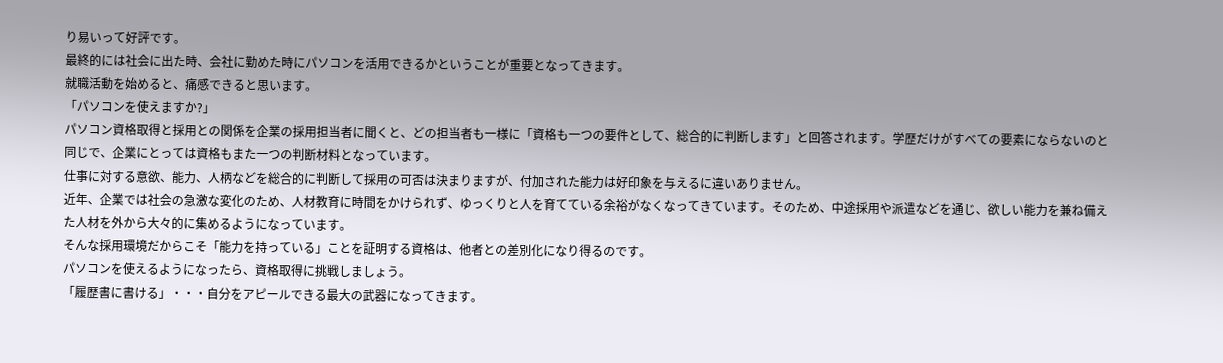り易いって好評です。
最終的には社会に出た時、会社に勤めた時にパソコンを活用できるかということが重要となってきます。
就職活動を始めると、痛感できると思います。
「パソコンを使えますか?」
パソコン資格取得と採用との関係を企業の採用担当者に聞くと、どの担当者も一様に「資格も一つの要件として、総合的に判断します」と回答されます。学歴だけがすべての要素にならないのと同じで、企業にとっては資格もまた一つの判断材料となっています。
仕事に対する意欲、能力、人柄などを総合的に判断して採用の可否は決まりますが、付加された能力は好印象を与えるに違いありません。
近年、企業では社会の急激な変化のため、人材教育に時間をかけられず、ゆっくりと人を育てている余裕がなくなってきています。そのため、中途採用や派遣などを通じ、欲しい能力を兼ね備えた人材を外から大々的に集めるようになっています。
そんな採用環境だからこそ「能力を持っている」ことを証明する資格は、他者との差別化になり得るのです。
パソコンを使えるようになったら、資格取得に挑戦しましょう。
「履歴書に書ける」・・・自分をアピールできる最大の武器になってきます。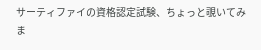サーティファイの資格認定試験、ちょっと覗いてみま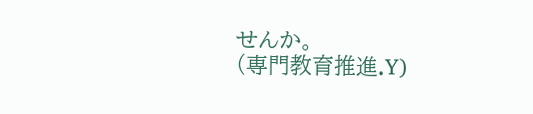せんか。
(専門教育推進.Y)